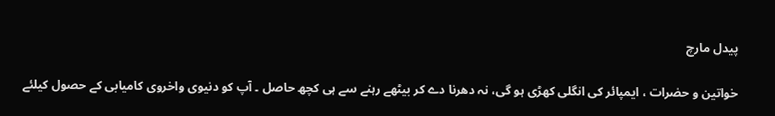پیدل مارچ

خواتین و حضرات ، ایمپائر کی انگلی کھڑی ہو گی، نہ دھرنا دے کر بیٹھے رہنے سے ہی کچھ حاصل ۔ آپ کو دنیوی واخروی کامیابی کے حصول کیلئے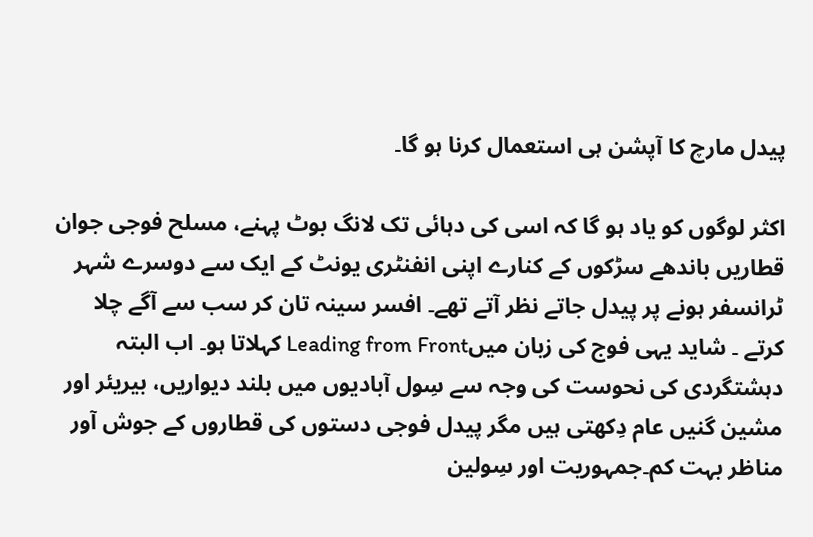پیدل مارچ کا آپشن ہی استعمال کرنا ہو گا۔

اکثر لوگوں کو یاد ہو گا کہ اسی کی دہائی تک لانگ بوٹ پہنے، مسلح فوجی جوان قطاریں باندھے سڑکوں کے کنارے اپنی انفنٹری یونٹ کے ایک سے دوسرے شہر ٹرانسفر ہونے پر پیدل جاتے نظر آتے تھے۔ افسر سینہ تان کر سب سے آگے چلا کرتے ۔ شاید یہی فوج کی زبان میںLeading from Front کہلاتا ہو۔ اب البتہ دہشتگردی کی نحوست کی وجہ سے سِول آبادیوں میں بلند دیواریں، بیریئر اور مشین گنیں عام دِکھتی ہیں مگر پیدل فوجی دستوں کی قطاروں کے جوش آور مناظر بہت کم۔جمہوریت اور سِولین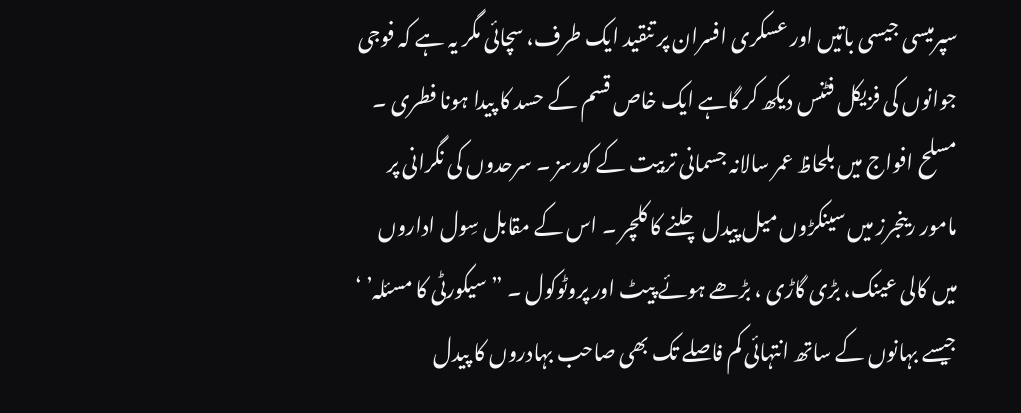سپرمیسی جیسی باتیں اور عسکری افسران پر تنقید ایک طرف، سچائی مگر یہ ہے کہ فوجی جوانوں کی فزیکل فٹنس دیکھ کر گاہے ایک خاص قسم کے حسد کا پیدا ہونا فطری ۔ مسلح افواج میں بلحاظ عمر سالانہ جسمانی تربیت کے کورسز ۔ سرحدوں کی نگرانی پر مامور رینجرز میں سینکڑوں میل پیدل چلنے کا کلچر ۔ اس کے مقابل سِول اداروں میں کالی عینک، بڑی گاڑی ، بڑھے ہوئے پیٹ اور پروٹوکول ۔ ”سیکورٹی کا مسئلہ’ ‘ جیسے بہانوں کے ساتھ انتہائی کم فاصلے تک بھی صاحب بہادروں کا پیدل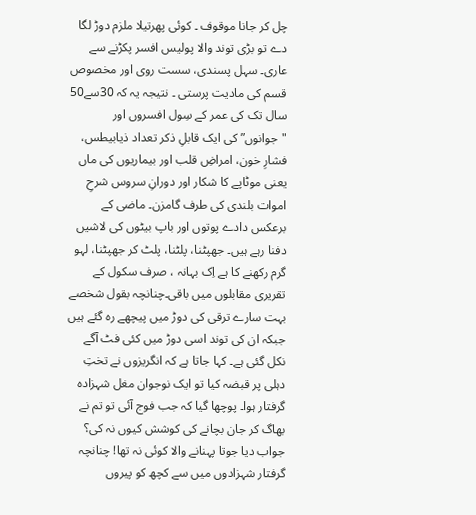چل کر جانا موقوف ۔ کوئی پھرتیلا ملزم دوڑ لگا دے تو بڑی توند والا پولیس افسر پکڑنے سے عاری۔ سہل پسندی، سست روی اور مخصوص قسم کی مادیت پرستی ۔ نتیجہ یہ کہ 30سے50 سال تک کی عمر کے سِول افسروں اور "جوانوں” کی ایک قابلِ ذکر تعداد ذیابیطس، فشارِ خون، امراضِ قلب اور بیماریوں کی ماں یعنی موٹاپے کا شکار اور دورانِ سروس شرحِ اموات بلندی کی طرف گامزن۔ ماضی کے برعکس دادے پوتوں اور باپ بیٹوں کی لاشیں دفنا رہے ہیں۔ جھپٹنا، پلٹنا، پلٹ کر جھپٹنا، لہو گرم رکھنے کا ہے اِک بہانہ ، صرف سکول کے تقریری مقابلوں میں باقی۔چنانچہ بقول شخصے بہت سارے ترقی کی دوڑ میں پیچھے رہ گئے ہیں جبکہ ان کی توند اسی دوڑ میں کئی فٹ آگے نکل گئی ہے۔ کہا جاتا ہے کہ انگریزوں نے تختِ دہلی پر قبضہ کیا تو ایک نوجوان مغل شہزادہ گرفتار ہوا۔ پوچھا گیا کہ جب فوج آئی تو تم نے بھاگ کر جان بچانے کی کوشش کیوں نہ کی؟ جواب دیا جوتا پہنانے والا کوئی نہ تھا! چنانچہ گرفتار شہزادوں میں سے کچھ کو پیروں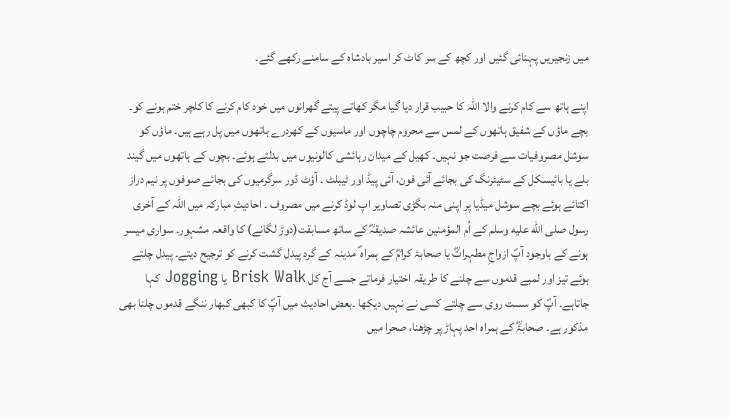میں زنجیریں پہنائی گئیں اور کچھ کے سر کاٹ کر اسیر بادشاہ کے سامنے رکھے گئے۔

اپنے ہاتھ سے کام کرنے والا اللہ کا حبیب قرار دیا گیا مگر کھاتے پیتے گھرانوں میں خود کام کرنے کا کلچر ختم ہونے کو۔ بچے ماؤں کے شفیق ہاتھوں کے لمس سے محروم چاچوں اور ماسیوں کے کھردرے ہاتھوں میں پل رہے ہیں۔ ماؤں کو سوشل مصروفیات سے فرصت جو نہیں۔ کھیل کے میدان رہائشی کالونیوں میں بدلتے ہوئے۔ بچوں کے ہاتھوں میں گیند بلے یا بائیسکل کے سٹیئرنگ کی بجائے آئی فون، آئی پیڈ اور ٹیبلٹ ۔ آؤٹ ڈور سرگرمیوں کی بجائے صوفوں پر نیم دراز اکتائے ہوئے بچے سوشل میڈیا پر اپنی منہ بگڑی تصاویر اپ لوڈ کرنے میں مصروف ۔ احادیثِ مبارکہ میں اللہ کے آخری رسول صلى الله عليه وسلم کے اُم المؤمنین عائشہ صدیقہؓ کے ساتھ مسابقت(دوڑ لگانے) کا واقعہ مشہور۔ سواری میسر ہونے کے باوجود آپؐ ازواجِ مطہراتؓ یا صحابۂ کرامؓ کے ہمراہ ؐ مدینہ کے گرد پیدل گشت کرنے کو ترجیح دیتے۔ پیدل چلتے ہوئے تیز اور لمبے قدموں سے چلنے کا طریقہ اختیار فرماتے جسے آج کل Brisk Walk یا Jogging کہا جاتاہے۔ آپؐ کو سست روی سے چلتے کسی نے نہیں دیکھا ۔بعض احادیث میں آپؐ کا کبھی کبھار ننگے قدموں چلنا بھی مذکور ہے۔ صحابۂؓ کے ہمراہ احد پہاڑ پر چڑھنا، صحرا میں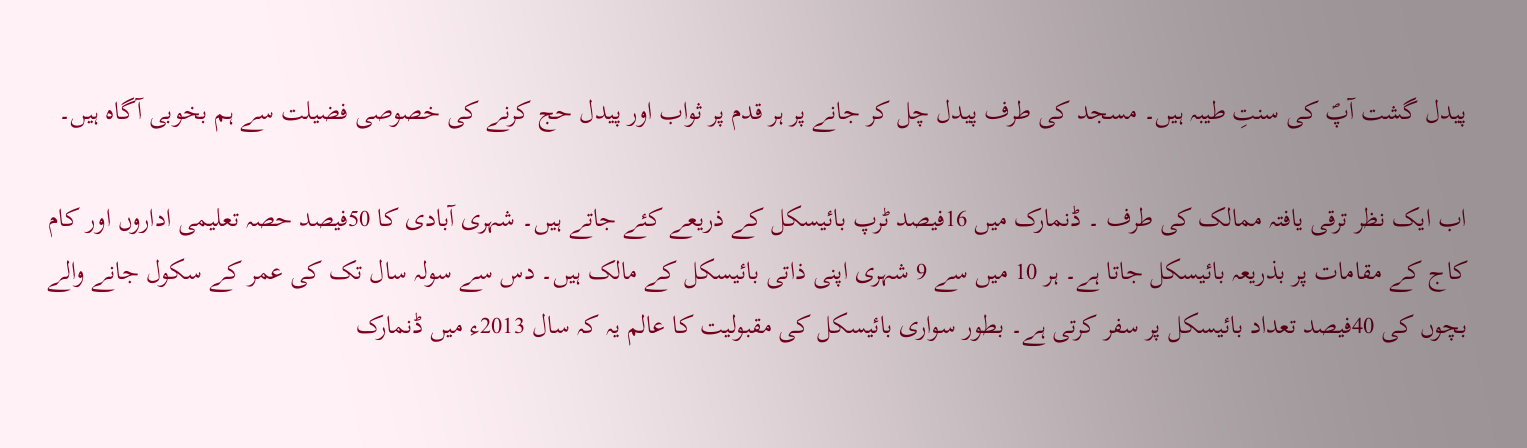پیدل گشت آپؐ کی سنتِ طیبہ ہیں۔ مسجد کی طرف پیدل چل کر جانے پر ہر قدم پر ثواب اور پیدل حج کرنے کی خصوصی فضیلت سے ہم بخوبی آگاہ ہیں۔

اب ایک نظر ترقی یافتہ ممالک کی طرف ۔ ڈنمارک میں 16فیصد ٹرپ بائیسکل کے ذریعے کئے جاتے ہیں۔ شہری آبادی کا 50فیصد حصہ تعلیمی اداروں اور کام کاج کے مقامات پر بذریعہ بائیسکل جاتا ہے۔ ہر 10 میں سے 9 شہری اپنی ذاتی بائیسکل کے مالک ہیں۔ دس سے سولہ سال تک کی عمر کے سکول جانے والے بچوں کی 40فیصد تعداد بائیسکل پر سفر کرتی ہے۔ بطور سواری بائیسکل کی مقبولیت کا عالم یہ کہ سال 2013ء میں ڈنمارک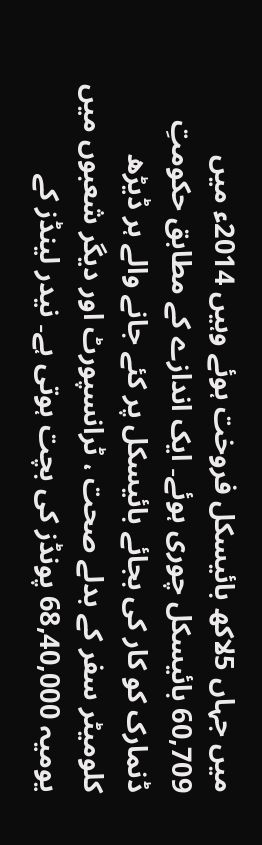میں جہاں 5لاکھ بائیسکل فروخت ہوئے وہیں 2014ء میں 60,709 بائیسکل چوری ہوئے۔ ایک اندازے کے مطابق حکومتِ ڈنمارک کو کار کی بجائے بائیسکل پر کئے جانے والے ہر ڈیڑھ کلومیٹر سفر کے بدلے صحت ، ٹرانسپورٹ اور دیگر شعبوں میں یومیہ 68,40,000 پونڈز کی بچت ہوتی ہے۔ نیدر لینڈز کے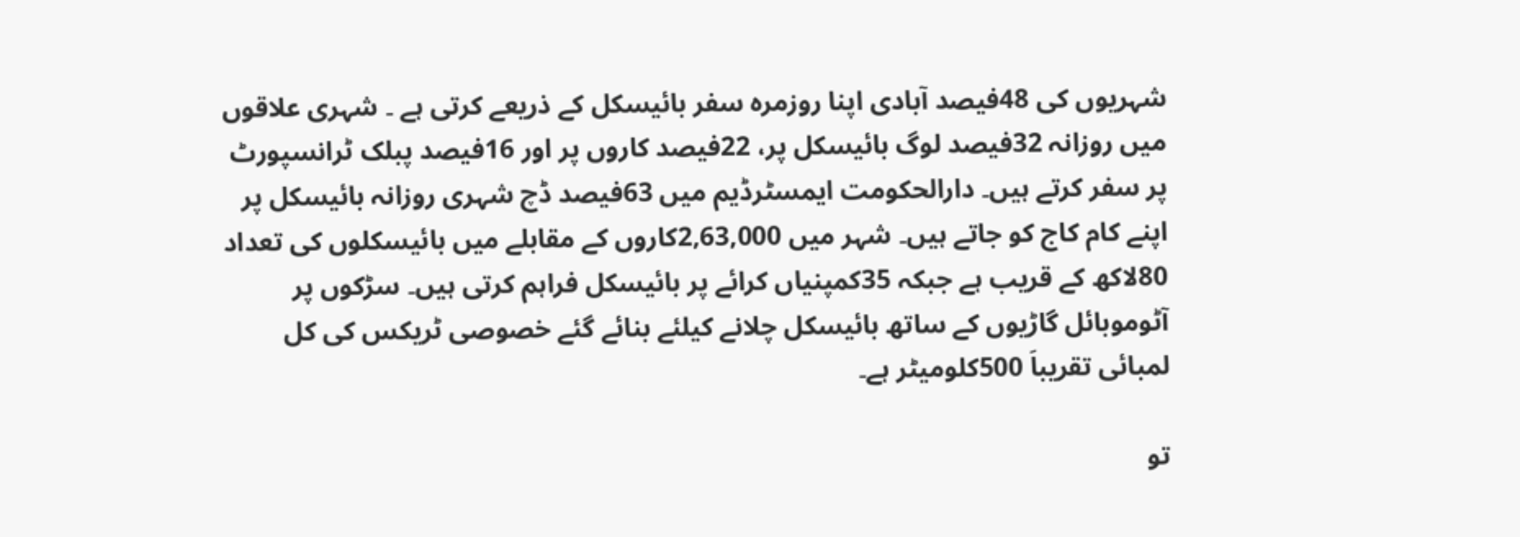شہریوں کی 48فیصد آبادی اپنا روزمرہ سفر بائیسکل کے ذریعے کرتی ہے ۔ شہری علاقوں میں روزانہ 32فیصد لوگ بائیسکل پر، 22فیصد کاروں پر اور 16فیصد پبلک ٹرانسپورٹ پر سفر کرتے ہیں۔ دارالحکومت ایمسٹرڈیم میں 63فیصد ڈچ شہری روزانہ بائیسکل پر اپنے کام کاج کو جاتے ہیں۔ شہر میں 2,63,000کاروں کے مقابلے میں بائیسکلوں کی تعداد 80لاکھ کے قریب ہے جبکہ 35کمپنیاں کرائے پر بائیسکل فراہم کرتی ہیں۔ سڑکوں پر آٹوموبائل گاڑیوں کے ساتھ بائیسکل چلانے کیلئے بنائے گئے خصوصی ٹریکس کی کل لمبائی تقریباَ 500کلومیٹر ہے۔

تو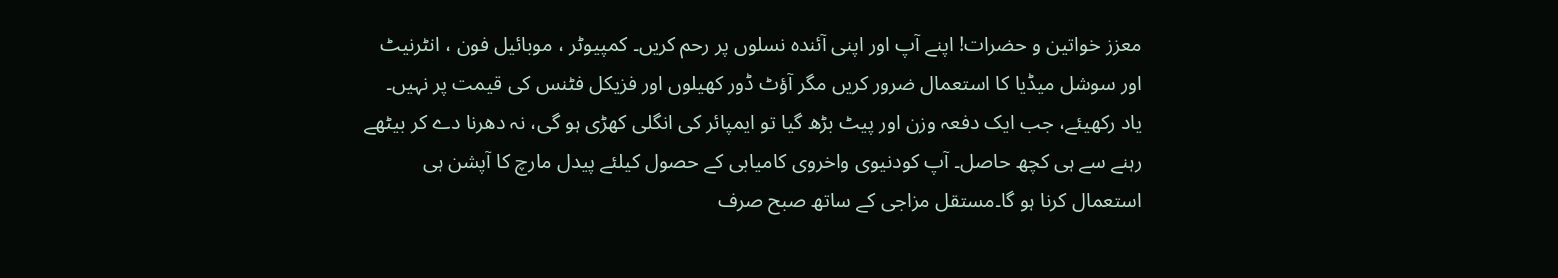معزز خواتین و حضرات! اپنے آپ اور اپنی آئندہ نسلوں پر رحم کریں۔ کمپیوٹر ، موبائیل فون ، انٹرنیٹ اور سوشل میڈیا کا استعمال ضرور کریں مگر آؤٹ ڈور کھیلوں اور فزیکل فٹنس کی قیمت پر نہیں۔ یاد رکھیئے، جب ایک دفعہ وزن اور پیٹ بڑھ گیا تو ایمپائر کی انگلی کھڑی ہو گی، نہ دھرنا دے کر بیٹھے رہنے سے ہی کچھ حاصل۔ آپ کودنیوی واخروی کامیابی کے حصول کیلئے پیدل مارچ کا آپشن ہی استعمال کرنا ہو گا۔مستقل مزاجی کے ساتھ صبح صرف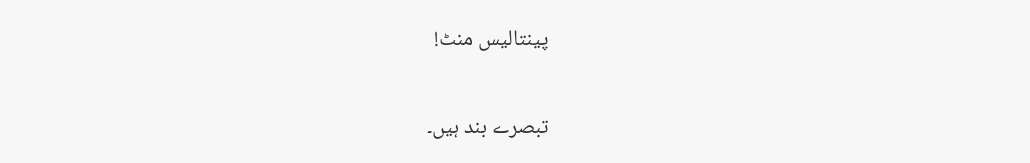پینتالیس منٹ!

تبصرے بند ہیں۔